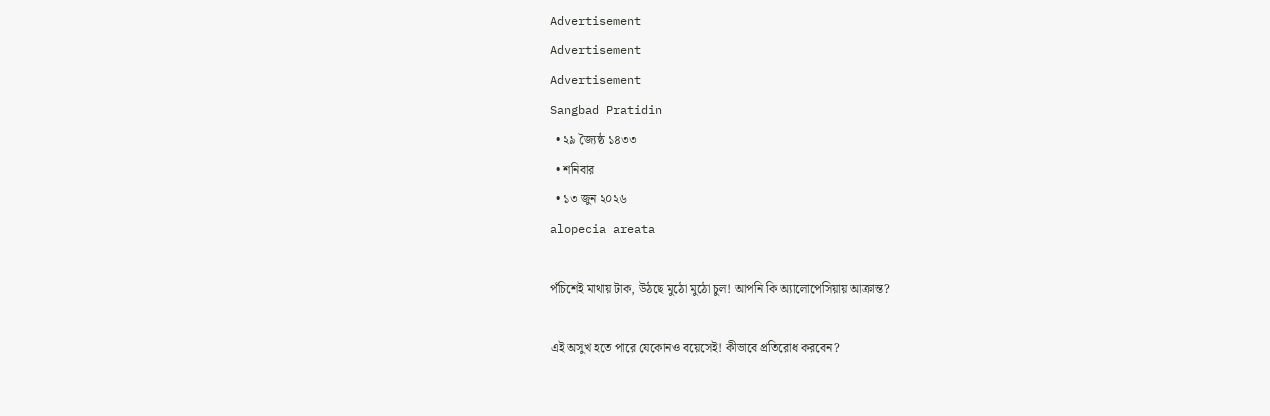Advertisement
Advertisement
Advertisement
Sangbad Pratidin
  • ২৯ জ্যৈষ্ঠ ১৪৩৩
  • শনিবার
  • ১৩ জুন ২০২৬
alopecia areata

পঁচিশেই মাথায় টাক, উঠছে মুঠো মুঠো চুল! আপনি কি অ্যালোপেসিয়ায় আক্রান্ত?

এই অসুখ হতে পারে যেকোনও বয়েসেই! কীভাবে প্রতিরোধ করবেন?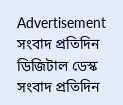Advertisement
সংবাদ প্রতিদিন ডিজিটাল ডেস্ক
সংবাদ প্রতিদিন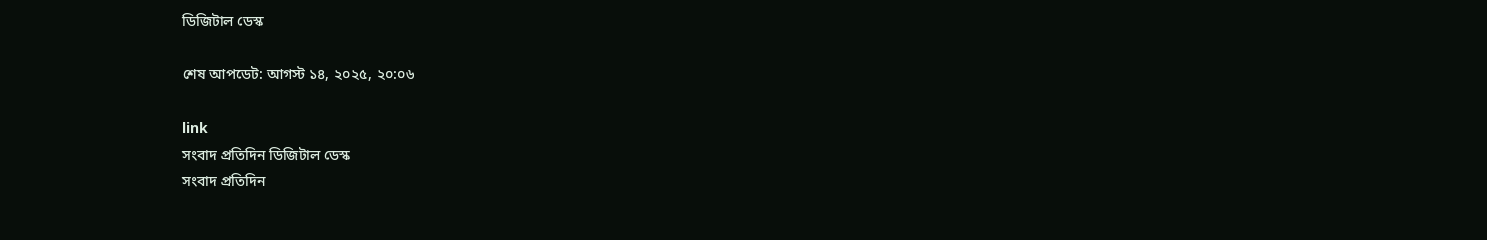ডিজিটাল ডেস্ক

শেষ আপডেট: আগস্ট ১৪, ২০২৫, ২০:০৬

link
সংবাদ প্রতিদিন ডিজিটাল ডেস্ক
সংবাদ প্রতিদিন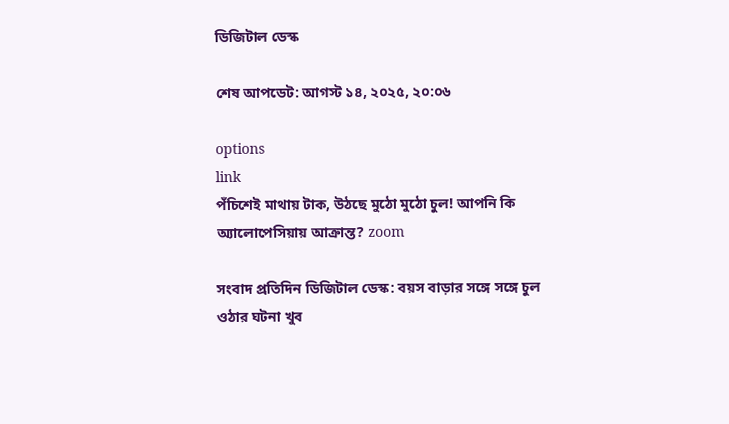ডিজিটাল ডেস্ক

শেষ আপডেট: আগস্ট ১৪, ২০২৫, ২০:০৬

options
link
পঁচিশেই মাথায় টাক, উঠছে মুঠো মুঠো চুল! আপনি কি অ্যালোপেসিয়ায় আক্রান্ত? zoom

সংবাদ প্রতিদিন ডিজিটাল ডেস্ক: বয়স বাড়ার সঙ্গে সঙ্গে চুল ওঠার ঘটনা খুব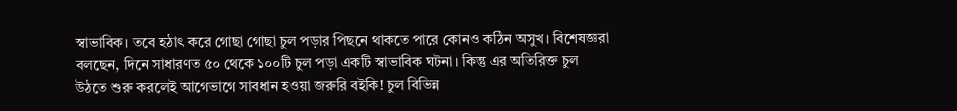স্বাভাবিক। তবে হঠাৎ করে গোছা গোছা চুল পড়ার পিছনে থাকতে পারে কোনও কঠিন অসুখ। বিশেষজ্ঞরা বলছেন, দিনে সাধারণত ৫০ থেকে ১০০টি চুল পড়া একটি স্বাভাবিক ঘটনা। কিন্তু এর অতিরিক্ত চুল উঠতে শুরু করলেই আগেভাগে সাবধান হওয়া জরুরি বইকি! চুল বিভিন্ন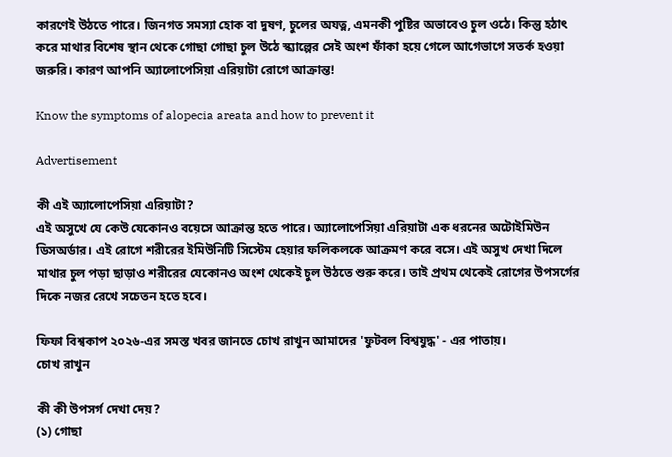কারণেই উঠতে পারে। জিনগত সমস্যা হোক বা দুষণ, চুলের অযত্ন, এমনকী পুষ্টির অভাবেও চুল ওঠে। কিন্তু হঠাৎ করে মাথার বিশেষ স্থান থেকে গোছা গোছা চুল উঠে স্ক্যাল্পের সেই অংশ ফাঁকা হয়ে গেলে আগেভাগে সতর্ক হওয়া জরুরি। কারণ আপনি অ্যালোপেসিয়া এরিয়াটা রোগে আক্রান্ত!

Know the symptoms of alopecia areata and how to prevent it

Advertisement

কী এই অ্যালোপেসিয়া এরিয়াটা?
এই অসুখে যে কেউ যেকোনও বয়েসে আক্রান্ত হতে পারে। অ্যালোপেসিয়া এরিয়াটা এক ধরনের অটোইমিউন ডিসঅর্ডার। এই রোগে শরীরের ইমিউনিটি সিস্টেম হেয়ার ফলিকলকে আক্রমণ করে বসে। এই অসুখ দেখা দিলে মাথার চুল পড়া ছাড়াও শরীরের যেকোনও অংশ থেকেই চুল উঠতে শুরু করে। তাই প্রথম থেকেই রোগের উপসর্গের দিকে নজর রেখে সচেতন হতে হবে।

ফিফা বিশ্বকাপ ২০২৬-এর সমস্ত খবর জানতে চোখ রাখুন আমাদের 'ফুটবল বিশ্বযুদ্ধ' - এর পাতায়।
চোখ রাখুন

কী কী উপসর্গ দেখা দেয়?
(১) গোছা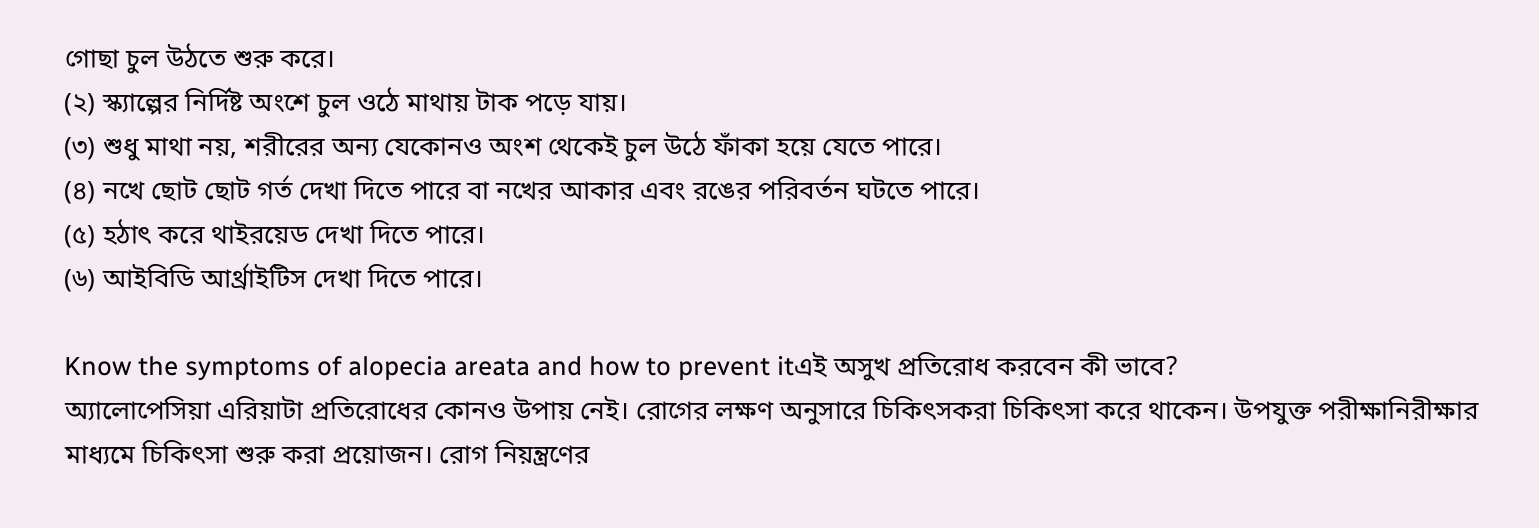গোছা চুল উঠতে শুরু করে।
(২) স্ক্যাল্পের নির্দিষ্ট অংশে চুল ওঠে মাথায় টাক পড়ে যায়।
(৩) শুধু মাথা নয়, শরীরের অন্য যেকোনও অংশ থেকেই চুল উঠে ফাঁকা হয়ে যেতে পারে।
(৪) নখে ছোট ছোট গর্ত দেখা দিতে পারে বা নখের আকার এবং রঙের পরিবর্তন ঘটতে পারে।
(৫) হঠাৎ করে থাইরয়েড দেখা দিতে পারে।
(৬) আইবিডি আর্থ্রাইটিস দেখা দিতে পারে।

Know the symptoms of alopecia areata and how to prevent itএই অসুখ প্রতিরোধ করবেন কী ভাবে?
অ্যালোপেসিয়া এরিয়াটা প্রতিরোধের কোনও উপায় নেই। রোগের লক্ষণ অনুসারে চিকিৎসকরা চিকিৎসা করে থাকেন। উপযুক্ত পরীক্ষানিরীক্ষার মাধ্যমে চিকিৎসা শুরু করা প্রয়োজন। রোগ নিয়ন্ত্রণের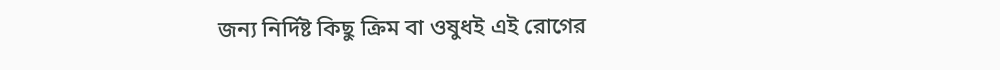জন্য নির্দিষ্ট কিছু ক্রিম বা ওষুধই এই রোগের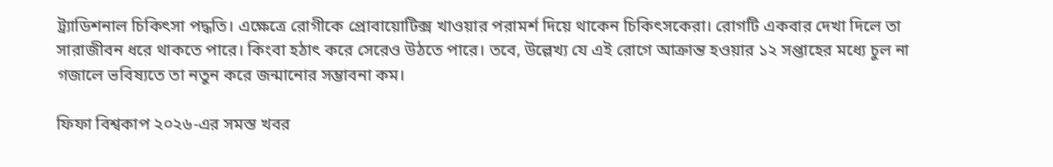ট্র্যাডিশনাল চিকিৎসা পদ্ধতি। এক্ষেত্রে রোগীকে প্রোবায়োটিক্স খাওয়ার পরামর্শ দিয়ে থাকেন চিকিৎসকেরা। রোগটি একবার দেখা দিলে তা সারাজীবন ধরে থাকতে পারে। কিংবা হঠাৎ করে সেরেও উঠতে পারে। তবে, উল্লেখ্য যে এই রোগে আক্রান্ত হওয়ার ১২ সপ্তাহের মধ্যে চুল না গজালে ভবিষ্যতে তা নতুন করে জন্মানোর সম্ভাবনা কম।

ফিফা বিশ্বকাপ ২০২৬-এর সমস্ত খবর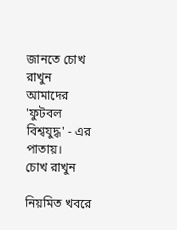জানতে চোখ রাখুন আমাদের 'ফুটবল বিশ্বযুদ্ধ' - এর পাতায়।
চোখ রাখুন

নিয়মিত খবরে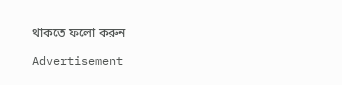থাকতে ফলো করুন

Advertisement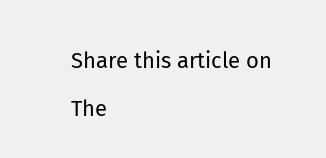Share this article on

The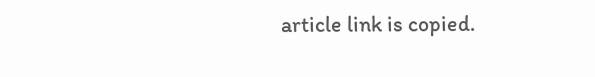article link is copied.